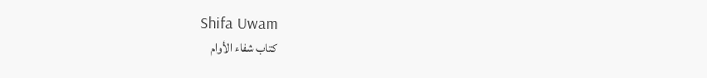Shifa Uwam
كتاب شفاء الأوام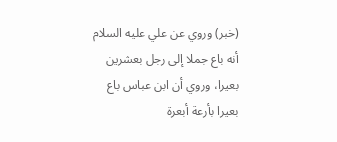(خبر) وروي عن علي عليه السلام أنه باع جملا إلى رجل بعشرين بعيرا، وروي أن ابن عباس باع بعيرا بأرعة أبعرة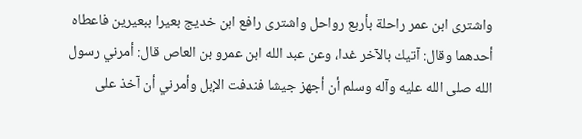واشترى ابن عمر راحلة بأربع رواحل واشترى رافع ابن خديج بعيرا ببعيرين فاعطاه أحدهما وقال: آتيك بالآخر غدا، وعن عبد الله ابن عمرو بن العاص قال: أمرني رسول الله صلى الله عليه وآله وسلم أن أجهز جيشا فندفت الإبل وأمرني أن آخذ على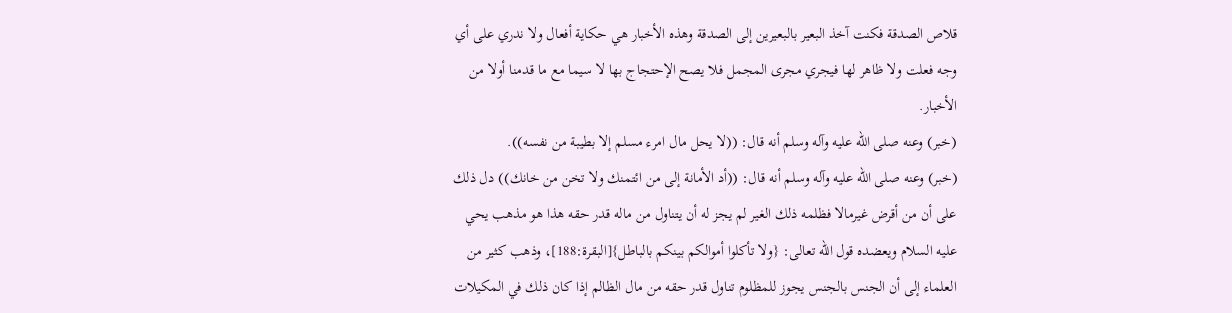قلاص الصدقة فكنت آخذ البعير بالبعيرين إلى الصدقة وهذه الأخبار هي حكاية أفعال ولا ندري على أي وجه فعلت ولا ظاهر لها فيجري مجرى المجمل فلا يصح الإحتجاج بها لا سيما مع ما قدمنا أولا من الأخبار.
(خبر) وعنه صلى الله عليه وآله وسلم أنه قال: ((لا يحل مال امرء مسلم إلا بطيبة من نفسه)).
(خبر) وعنه صلى الله عليه وآله وسلم أنه قال: ((أد الأمانة إلى من ائتمنك ولا تخن من خانك)) دل ذلك على أن من أقرض غيرمالا فظلمه ذلك الغير لم يجز له أن يتناول من ماله قدر حقه هذا هو مذهب يحي عليه السلام ويعضده قول الله تعالى: {ولا تأكلوا أموالكم بينكم بالباطل}[البقرة:188]، وذهب كثير من العلماء إلى أن الجنس بالجنس يجوز للمظلوم تناول قدر حقه من مال الظالم إذا كان ذلك في المكيلات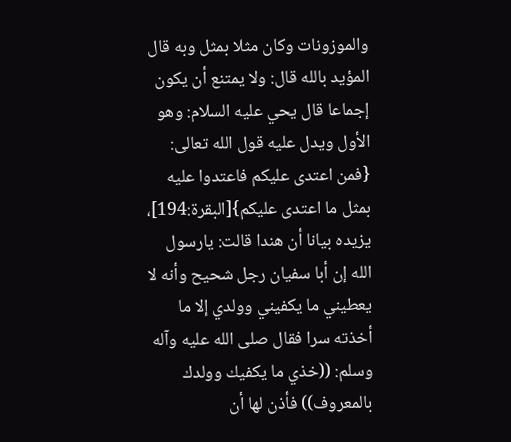والموزونات وكان مثلا بمثل وبه قال المؤيد بالله قال: ولا يمتنع أن يكون إجماعا قال يحي عليه السلام: وهو الأول ويدل عليه قول الله تعالى: {فمن اعتدى عليكم فاعتدوا عليه بمثل ما اعتدى عليكم}[البقرة:194]، يزيده بيانا أن هندا قالت: يارسول الله إن أبا سفيان رجل شحيح وأنه لا يعطيني ما يكفيني وولدي إلا ما أخذته سرا فقال صلى الله عليه وآله وسلم: ((خذي ما يكفيك وولدك بالمعروف)) فأذن لها أن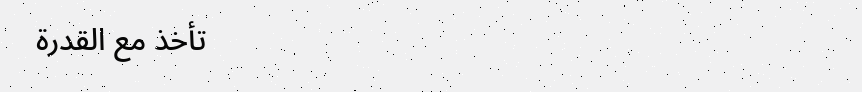تأخذ مع القدرة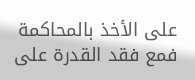على الأخذ بالمحاكمة فمع فقد القدرة على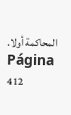المحاكمة أولا.
Página 412